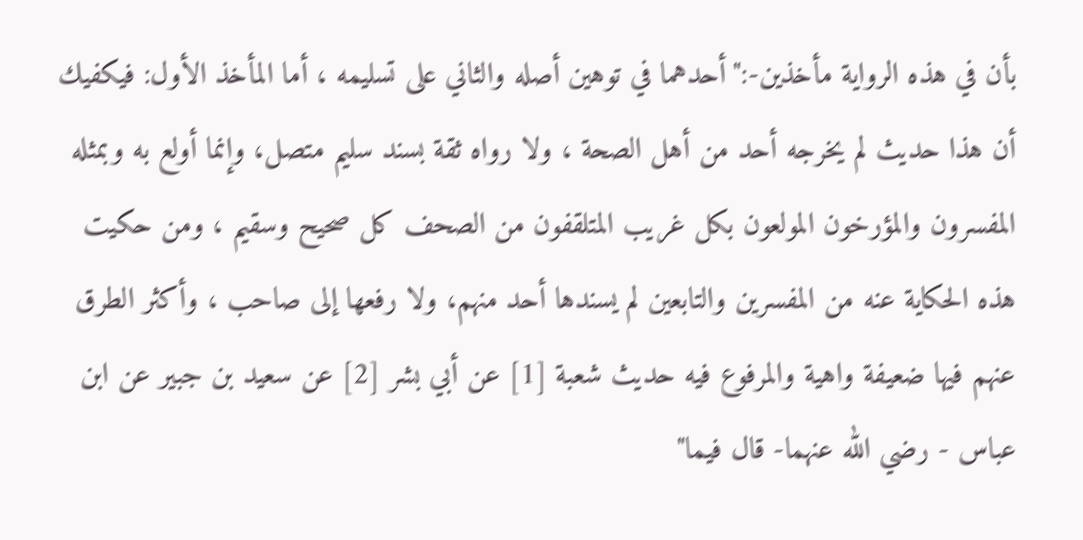بأن في هذه الرواية مأخذين-:"أحدهما في توهين أصله والثاني على تسليمه ، أما المأخذ الأول: فيكفيك أن هذا حديث لم يخرجه أحد من أهل الصحة ، ولا رواه ثقة بسند سليم متصل، وإنما أولع به وبمثله المفسرون والمؤرخون المولعون بكل غريب المتلقفون من الصحف كل صحيح وسقيم ، ومن حكيت هذه الحكاية عنه من المفسرين والتابعين لم يسندها أحد منهم، ولا رفعها إلى صاحب ، وأكثر الطرق عنهم فيها ضعيفة واهية والمرفوع فيه حديث شعبة [1] عن أبي بشر [2] عن سعيد بن جبير عن ابن عباس - رضي الله عنهما- قال فيما"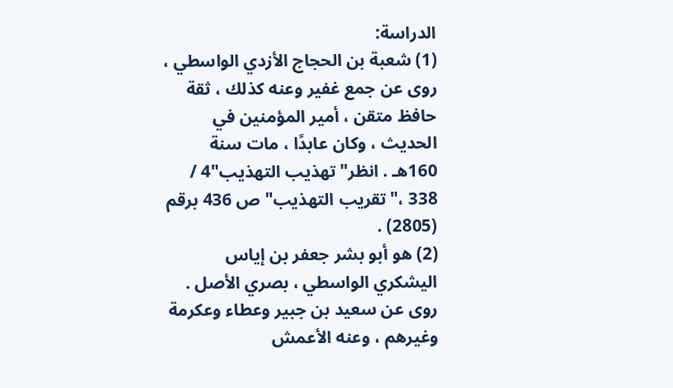الدراسة:
(1) شعبة بن الحجاج الأزدي الواسطي ، روى عن جمع غفير وعنه كذلك ، ثقة حافظ متقن ، أمير المؤمنين في الحديث ، وكان عابدًا ، مات سنة 160هـ . انظر"تهذيب التهذيب"4 / 338 ،"تقريب التهذيب"ص 436 برقم (2805) .
(2) هو أبو بشر جعفر بن إياس اليشكري الواسطي ، بصري الأصل . روى عن سعيد بن جبير وعطاء وعكرمة وغيرهم ، وعنه الأعمش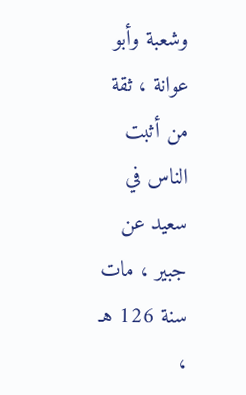وشعبة وأبو عوانة ، ثقة من أثبت الناس في سعيد عن جبير ، مات سنة 126 هـ ،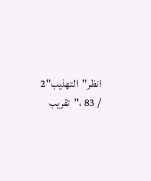انظر"التهذيب"2 / 83 ،"تقريب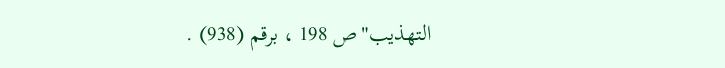التهذيب"ص 198 ، برقم (938) .